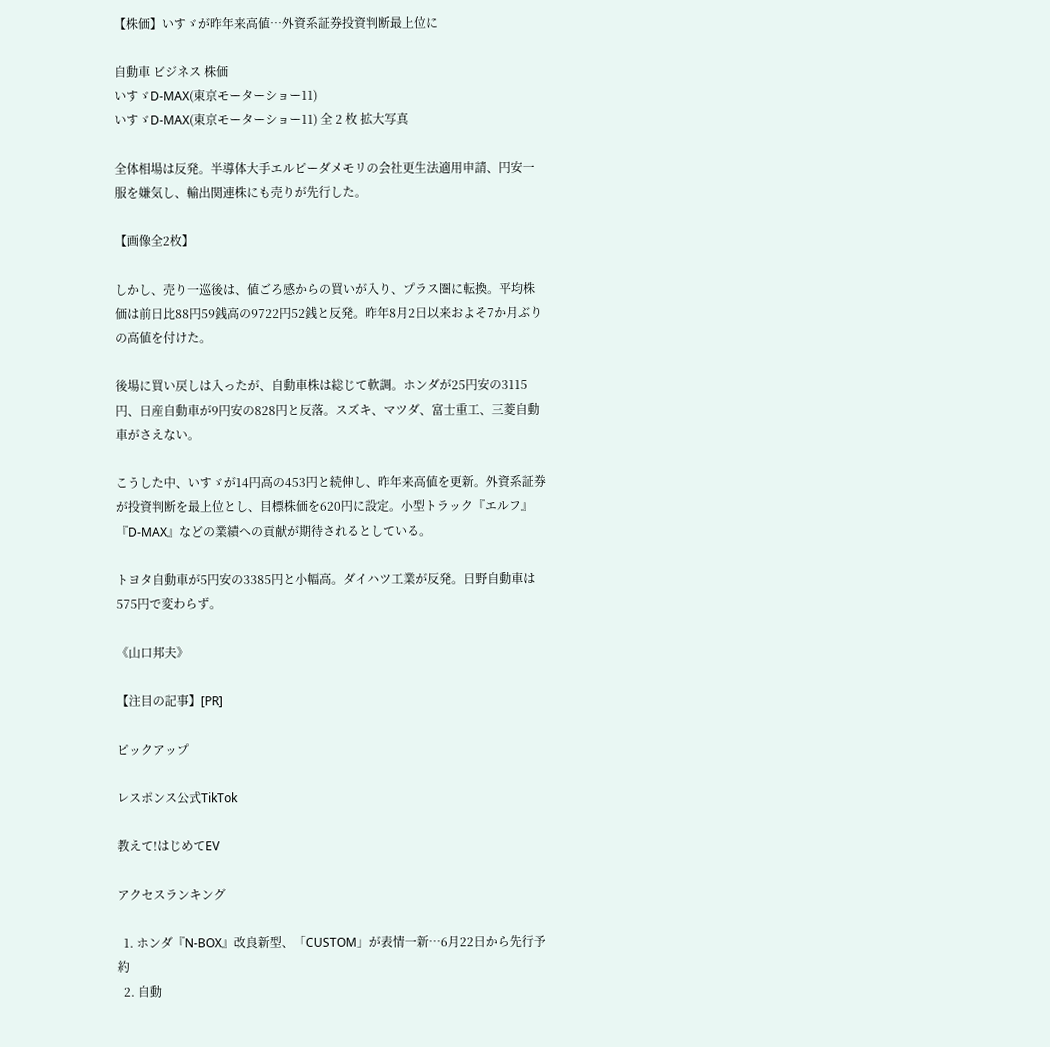【株価】いすゞが昨年来高値…外資系証券投資判断最上位に

自動車 ビジネス 株価
いすゞD-MAX(東京モーターショー11)
いすゞD-MAX(東京モーターショー11) 全 2 枚 拡大写真

全体相場は反発。半導体大手エルピーダメモリの会社更生法適用申請、円安一服を嫌気し、輸出関連株にも売りが先行した。

【画像全2枚】

しかし、売り一巡後は、値ごろ感からの買いが入り、プラス圏に転換。平均株価は前日比88円59銭高の9722円52銭と反発。昨年8月2日以来およそ7か月ぶりの高値を付けた。

後場に買い戻しは入ったが、自動車株は総じて軟調。ホンダが25円安の3115円、日産自動車が9円安の828円と反落。スズキ、マツダ、富士重工、三菱自動車がさえない。

こうした中、いすゞが14円高の453円と続伸し、昨年来高値を更新。外資系証券が投資判断を最上位とし、目標株価を620円に設定。小型トラック『エルフ』『D-MAX』などの業績への貢献が期待されるとしている。

トヨタ自動車が5円安の3385円と小幅高。ダイハツ工業が反発。日野自動車は575円で変わらず。

《山口邦夫》

【注目の記事】[PR]

ピックアップ

レスポンス公式TikTok

教えて!はじめてEV

アクセスランキング

  1. ホンダ『N-BOX』改良新型、「CUSTOM」が表情一新…6月22日から先行予約
  2. 自動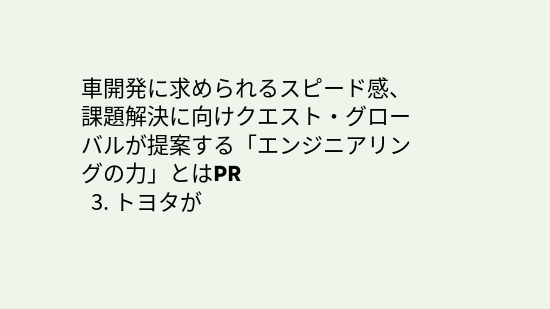車開発に求められるスピード感、課題解決に向けクエスト・グローバルが提案する「エンジニアリングの力」とはPR
  3. トヨタが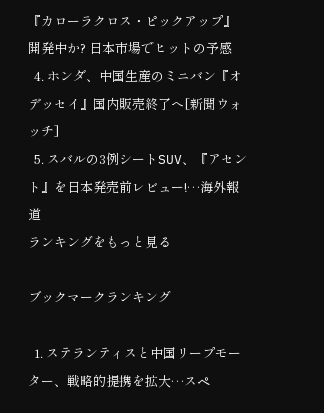『カローラクロス・ピックアップ』開発中か? 日本市場でヒットの予感
  4. ホンダ、中国生産のミニバン『オデッセイ』国内販売終了へ[新聞ウォッチ]
  5. スバルの3例シートSUV、『アセント』を日本発売前レビュー!…海外報道
ランキングをもっと見る

ブックマークランキング

  1. ステランティスと中国リープモーター、戦略的提携を拡大…スペ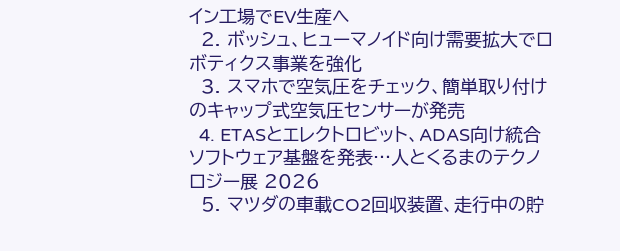イン工場でEV生産へ
  2. ボッシュ、ヒューマノイド向け需要拡大でロボティクス事業を強化
  3. スマホで空気圧をチェック、簡単取り付けのキャップ式空気圧センサーが発売
  4. ETASとエレクトロビット、ADAS向け統合ソフトウェア基盤を発表…人とくるまのテクノロジー展 2026
  5. マツダの車載CO2回収装置、走行中の貯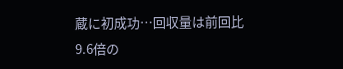蔵に初成功…回収量は前回比9.6倍の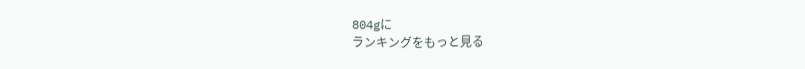804gに
ランキングをもっと見る